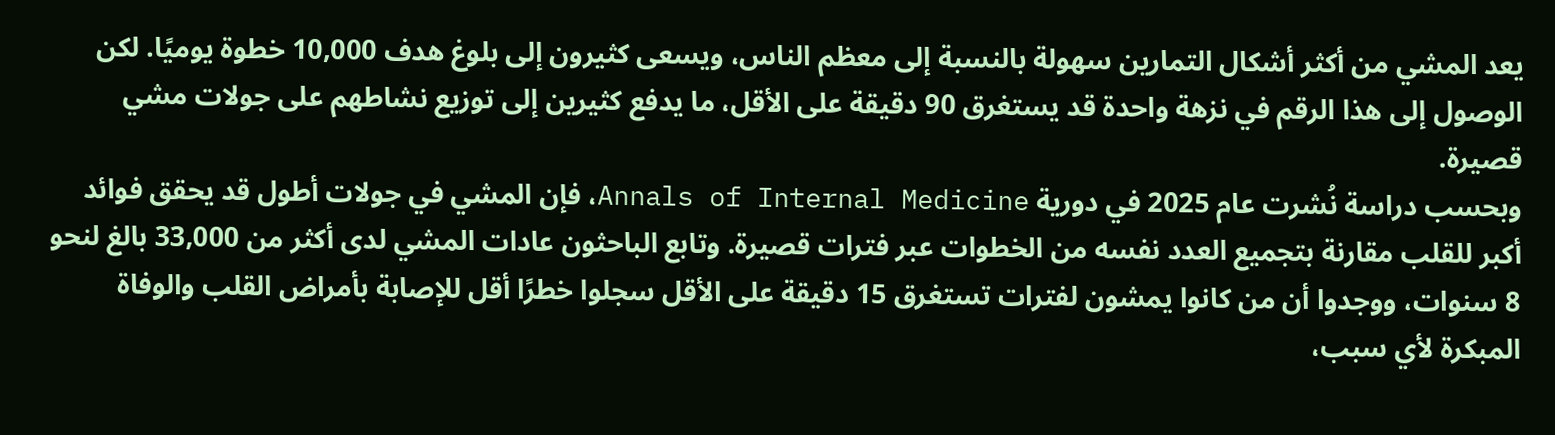يعد المشي من أكثر أشكال التمارين سهولة بالنسبة إلى معظم الناس، ويسعى كثيرون إلى بلوغ هدف 10,000 خطوة يوميًا. لكن الوصول إلى هذا الرقم في نزهة واحدة قد يستغرق 90 دقيقة على الأقل، ما يدفع كثيرين إلى توزيع نشاطهم على جولات مشي قصيرة.
وبحسب دراسة نُشرت عام 2025 في دورية Annals of Internal Medicine، فإن المشي في جولات أطول قد يحقق فوائد أكبر للقلب مقارنة بتجميع العدد نفسه من الخطوات عبر فترات قصيرة. وتابع الباحثون عادات المشي لدى أكثر من 33,000 بالغ لنحو 8 سنوات، ووجدوا أن من كانوا يمشون لفترات تستغرق 15 دقيقة على الأقل سجلوا خطرًا أقل للإصابة بأمراض القلب والوفاة المبكرة لأي سبب،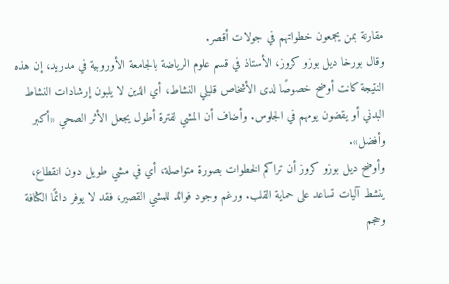مقارنة بمن يجمعون خطواتهم في جولات أقصر.
وقال بورخا ديل بوزو كروز، الأستاذ في قسم علوم الرياضة بالجامعة الأوروبية في مدريد، إن هذه النتيجة كانت أوضح خصوصًا لدى الأشخاص قليلي النشاط، أي الذين لا يلبون إرشادات النشاط البدني أو يقضون يومهم في الجلوس. وأضاف أن المشي لفترة أطول يجعل الأثر الصحي «أكبر وأفضل».
وأوضح ديل بوزو كروز أن تراكم الخطوات بصورة متواصلة، أي في مشي طويل دون انقطاع، ينشط آليات تساعد على حماية القلب. ورغم وجود فوائد للمشي القصير، فقد لا يوفر دائمًا الكثافة وحجم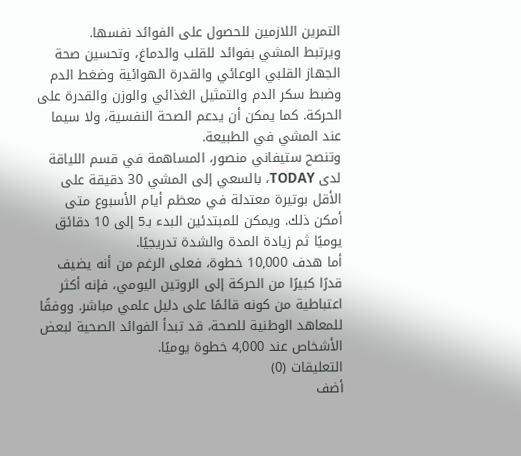التمرين اللازمين للحصول على الفوائد نفسها.
ويرتبط المشي بفوائد للقلب والدماغ، وتحسين صحة الجهاز القلبي الوعائي والقدرة الهوائية وضغط الدم وضبط سكر الدم والتمثيل الغذائي والوزن والقدرة على الحركة. كما يمكن أن يدعم الصحة النفسية، ولا سيما عند المشي في الطبيعة.
وتنصح ستيفاني منصور، المساهمة في قسم اللياقة لدى TODAY، بالسعي إلى المشي 30 دقيقة على الأقل بوتيرة معتدلة في معظم أيام الأسبوع متى أمكن ذلك. ويمكن للمبتدئين البدء بـ5 إلى 10 دقائق يوميًا ثم زيادة المدة والشدة تدريجيًا.
أما هدف 10,000 خطوة، فعلى الرغم من أنه يضيف قدرًا كبيرًا من الحركة إلى الروتين اليومي، فإنه أكثر اعتباطية من كونه قائمًا على دليل علمي مباشر. ووفقًا للمعاهد الوطنية للصحة، قد تبدأ الفوائد الصحية لبعض الأشخاص عند 4,000 خطوة يوميًا.
التعليقات (0)
أضف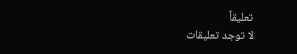تعليقاً
لا توجد تعليقات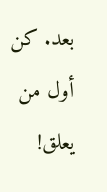بعد. كن أول من يعلق!